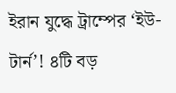ইরান যুদ্ধে ট্রাম্পের ‘ইউ-টার্ন’! ৪টি বড়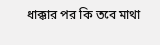ধাক্কার পর কি তবে মাথা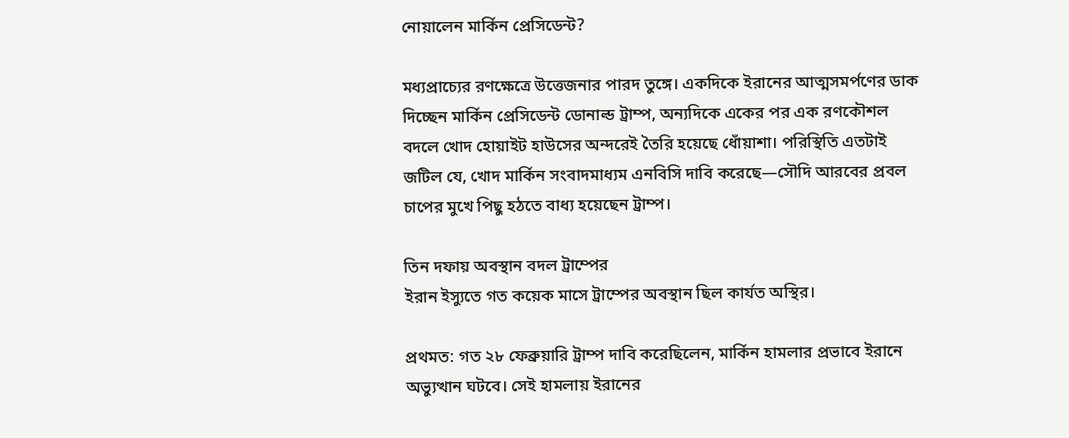নোয়ালেন মার্কিন প্রেসিডেন্ট?

মধ্যপ্রাচ্যের রণক্ষেত্রে উত্তেজনার পারদ তুঙ্গে। একদিকে ইরানের আত্মসমর্পণের ডাক দিচ্ছেন মার্কিন প্রেসিডেন্ট ডোনাল্ড ট্রাম্প, অন্যদিকে একের পর এক রণকৌশল বদলে খোদ হোয়াইট হাউসের অন্দরেই তৈরি হয়েছে ধোঁয়াশা। পরিস্থিতি এতটাই জটিল যে, খোদ মার্কিন সংবাদমাধ্যম এনবিসি দাবি করেছে—সৌদি আরবের প্রবল চাপের মুখে পিছু হঠতে বাধ্য হয়েছেন ট্রাম্প।

তিন দফায় অবস্থান বদল ট্রাম্পের
ইরান ইস্যুতে গত কয়েক মাসে ট্রাম্পের অবস্থান ছিল কার্যত অস্থির।

প্রথমত: গত ২৮ ফেব্রুয়ারি ট্রাম্প দাবি করেছিলেন, মার্কিন হামলার প্রভাবে ইরানে অভ্যুত্থান ঘটবে। সেই হামলায় ইরানের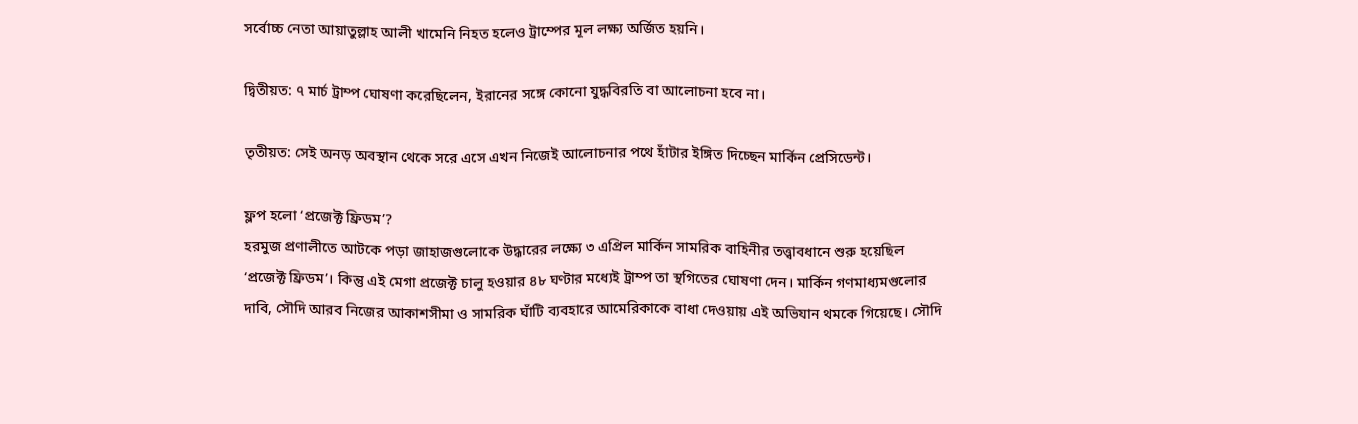সর্বোচ্চ নেতা আয়াতুল্লাহ আলী খামেনি নিহত হলেও ট্রাম্পের মূল লক্ষ্য অর্জিত হয়নি।

দ্বিতীয়ত: ৭ মার্চ ট্রাম্প ঘোষণা করেছিলেন, ইরানের সঙ্গে কোনো যুদ্ধবিরতি বা আলোচনা হবে না।

তৃতীয়ত: সেই অনড় অবস্থান থেকে সরে এসে এখন নিজেই আলোচনার পথে হাঁটার ইঙ্গিত দিচ্ছেন মার্কিন প্রেসিডেন্ট।

ফ্লপ হলো ‘প্রজেক্ট ফ্রিডম’?
হরমুজ প্রণালীতে আটকে পড়া জাহাজগুলোকে উদ্ধারের লক্ষ্যে ৩ এপ্রিল মার্কিন সামরিক বাহিনীর তত্ত্বাবধানে শুরু হয়েছিল ‘প্রজেক্ট ফ্রিডম’। কিন্তু এই মেগা প্রজেক্ট চালু হওয়ার ৪৮ ঘণ্টার মধ্যেই ট্রাম্প তা স্থগিতের ঘোষণা দেন। মার্কিন গণমাধ্যমগুলোর দাবি, সৌদি আরব নিজের আকাশসীমা ও সামরিক ঘাঁটি ব্যবহারে আমেরিকাকে বাধা দেওয়ায় এই অভিযান থমকে গিয়েছে। সৌদি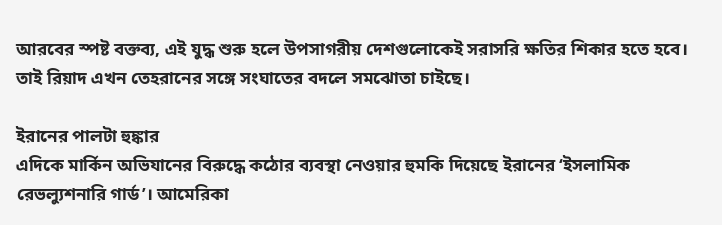আরবের স্পষ্ট বক্তব্য, এই যুদ্ধ শুরু হলে উপসাগরীয় দেশগুলোকেই সরাসরি ক্ষতির শিকার হতে হবে। তাই রিয়াদ এখন তেহরানের সঙ্গে সংঘাতের বদলে সমঝোতা চাইছে।

ইরানের পালটা হুঙ্কার
এদিকে মার্কিন অভিযানের বিরুদ্ধে কঠোর ব্যবস্থা নেওয়ার হুমকি দিয়েছে ইরানের ‘ইসলামিক রেভল্যুশনারি গার্ড’। আমেরিকা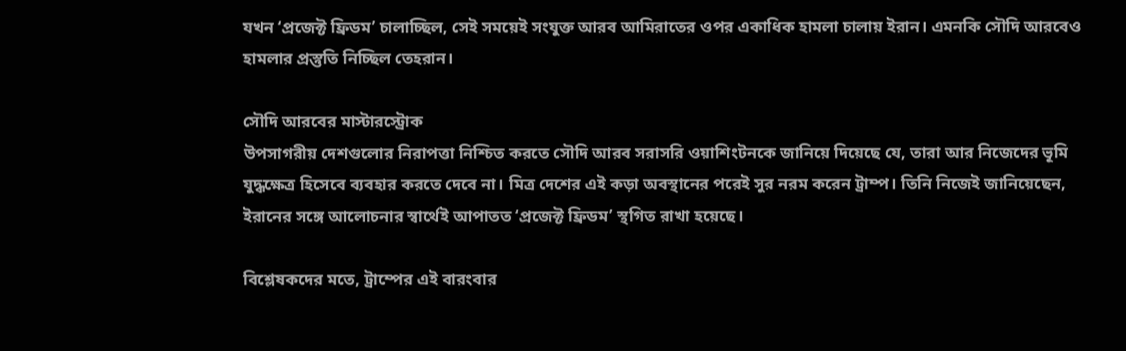যখন ‘প্রজেক্ট ফ্রিডম’ চালাচ্ছিল, সেই সময়েই সংযুক্ত আরব আমিরাতের ওপর একাধিক হামলা চালায় ইরান। এমনকি সৌদি আরবেও হামলার প্রস্তুতি নিচ্ছিল তেহরান।

সৌদি আরবের মাস্টারস্ট্রোক
উপসাগরীয় দেশগুলোর নিরাপত্তা নিশ্চিত করতে সৌদি আরব সরাসরি ওয়াশিংটনকে জানিয়ে দিয়েছে যে, তারা আর নিজেদের ভূমি যুদ্ধক্ষেত্র হিসেবে ব্যবহার করতে দেবে না। মিত্র দেশের এই কড়া অবস্থানের পরেই সুর নরম করেন ট্রাম্প। তিনি নিজেই জানিয়েছেন, ইরানের সঙ্গে আলোচনার স্বার্থেই আপাতত ‘প্রজেক্ট ফ্রিডম’ স্থগিত রাখা হয়েছে।

বিশ্লেষকদের মতে, ট্রাম্পের এই বারংবার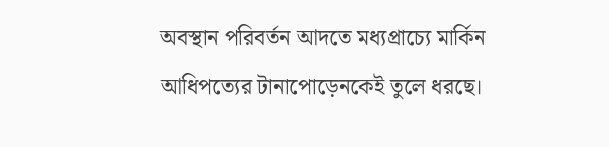অবস্থান পরিবর্তন আদতে মধ্যপ্রাচ্যে মার্কিন আধিপত্যের টানাপোড়েনকেই তুলে ধরছে।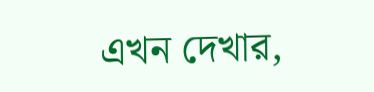এখন দেখার,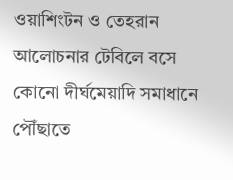ওয়াশিংটন ও তেহরান আলোচনার টেবিলে বসে কোনো দীর্ঘমেয়াদি সমাধানে পৌঁছাতে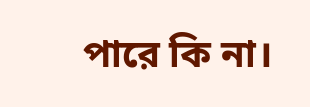পারে কি না।